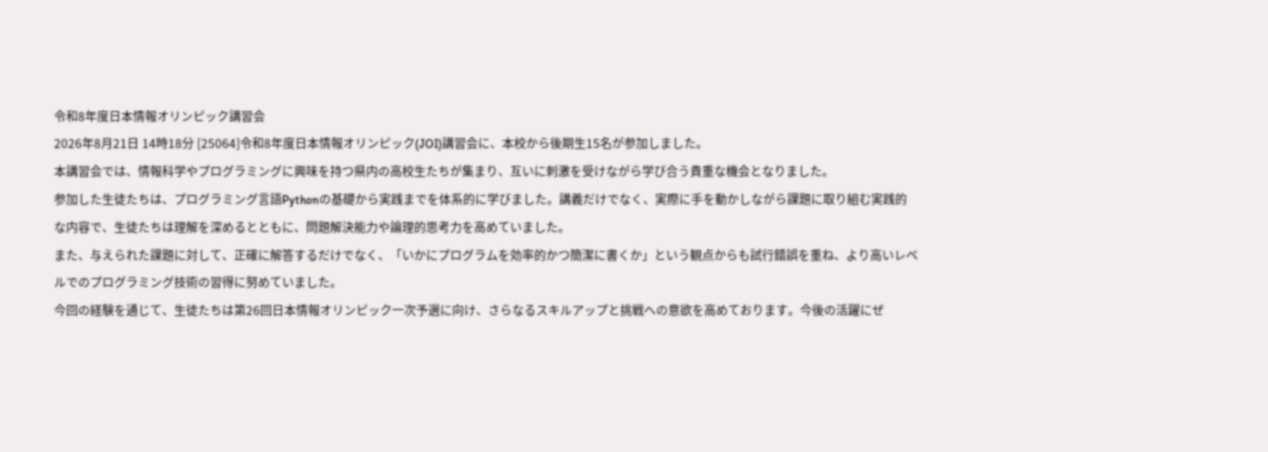令和8年度日本情報オリンピック講習会
2026年8月21日 14時18分 [25064]令和8年度日本情報オリンピック(JOI)講習会に、本校から後期生15名が参加しました。
本講習会では、情報科学やプログラミングに興味を持つ県内の高校生たちが集まり、互いに刺激を受けながら学び合う貴重な機会となりました。
参加した生徒たちは、プログラミング言語Pythonの基礎から実践までを体系的に学びました。講義だけでなく、実際に手を動かしながら課題に取り組む実践的な内容で、生徒たちは理解を深めるとともに、問題解決能力や論理的思考力を高めていました。
また、与えられた課題に対して、正確に解答するだけでなく、「いかにプログラムを効率的かつ簡潔に書くか」という観点からも試行錯誤を重ね、より高いレベルでのプログラミング技術の習得に努めていました。
今回の経験を通じて、生徒たちは第26回日本情報オリンピック一次予選に向け、さらなるスキルアップと挑戦への意欲を高めております。今後の活躍にぜ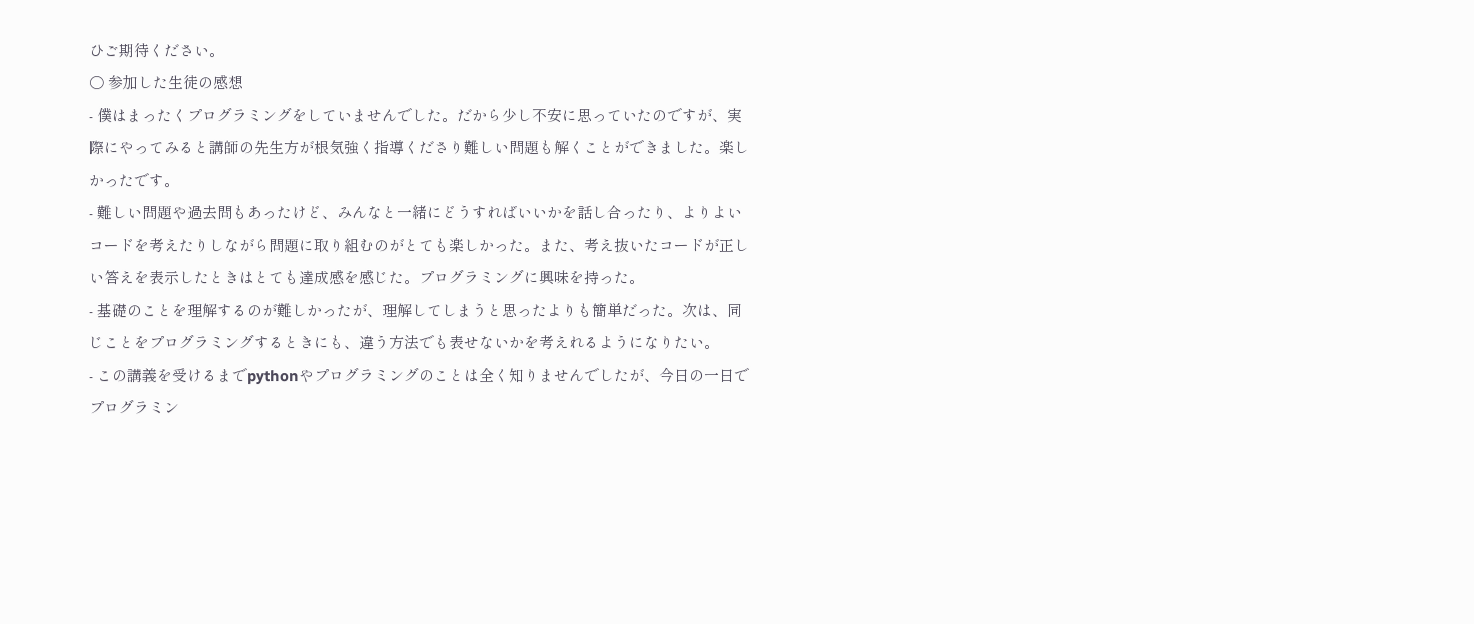ひご期待ください。
○ 参加した生徒の感想
- 僕はまったくプログラミングをしていませんでした。だから少し不安に思っていたのですが、実際にやってみると講師の先生方が根気強く指導くださり難しい問題も解くことができました。楽しかったです。
- 難しい問題や過去問もあったけど、みんなと一緒にどうすればいいかを話し合ったり、よりよいコードを考えたりしながら問題に取り組むのがとても楽しかった。また、考え抜いたコードが正しい答えを表示したときはとても達成感を感じた。プログラミングに興味を持った。
- 基礎のことを理解するのが難しかったが、理解してしまうと思ったよりも簡単だった。次は、同じことをプログラミングするときにも、違う方法でも表せないかを考えれるようになりたい。
- この講義を受けるまでpythonやプログラミングのことは全く知りませんでしたが、今日の一日でプログラミン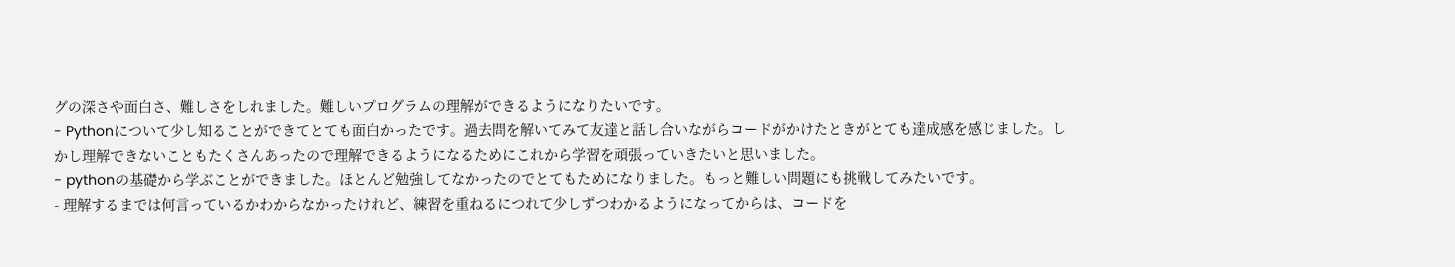グの深さや面白さ、難しさをしれました。難しいプログラムの理解ができるようになりたいです。
- Pythonについて少し知ることができてとても面白かったです。過去問を解いてみて友達と話し合いながらコードがかけたときがとても達成感を感じました。しかし理解できないこともたくさんあったので理解できるようになるためにこれから学習を頑張っていきたいと思いました。
- pythonの基礎から学ぶことができました。ほとんど勉強してなかったのでとてもためになりました。もっと難しい問題にも挑戦してみたいです。
- 理解するまでは何言っているかわからなかったけれど、練習を重ねるにつれて少しずつわかるようになってからは、コードを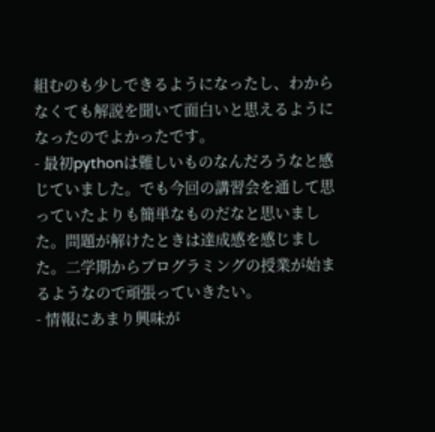組むのも少しできるようになったし、わからなくても解説を聞いて面白いと思えるようになったのでよかったです。
- 最初pythonは難しいものなんだろうなと感じていました。でも今回の講習会を通して思っていたよりも簡単なものだなと思いました。問題が解けたときは達成感を感じました。二学期からプログラミングの授業が始まるようなので頑張っていきたい。
- 情報にあまり興味が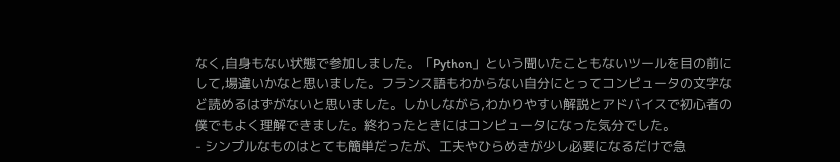なく,自身もない状態で参加しました。「Python」という聞いたこともないツールを目の前にして,場違いかなと思いました。フランス語もわからない自分にとってコンピュータの文字など読めるはずがないと思いました。しかしながら,わかりやすい解説とアドバイスで初心者の僕でもよく理解できました。終わったときにはコンピュータになった気分でした。
- シンプルなものはとても簡単だったが、工夫やひらめきが少し必要になるだけで急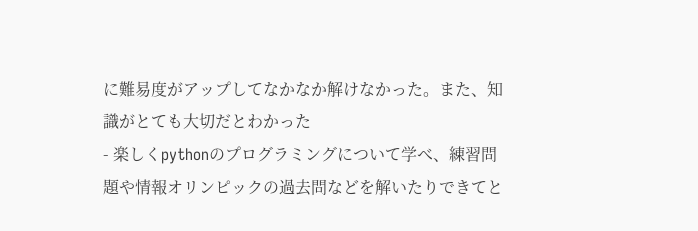に難易度がアップしてなかなか解けなかった。また、知識がとても大切だとわかった
- 楽しくpythonのプログラミングについて学べ、練習問題や情報オリンピックの過去問などを解いたりできてと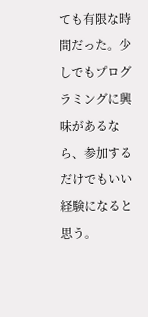ても有限な時間だった。少しでもプログラミングに興味があるなら、参加するだけでもいい経験になると思う。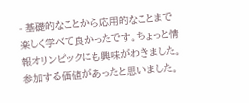- 基礎的なことから応用的なことまで楽しく学べて良かったです。ちょっと情報オリンピックにも興味がわきました。参加する価値があったと思いました。